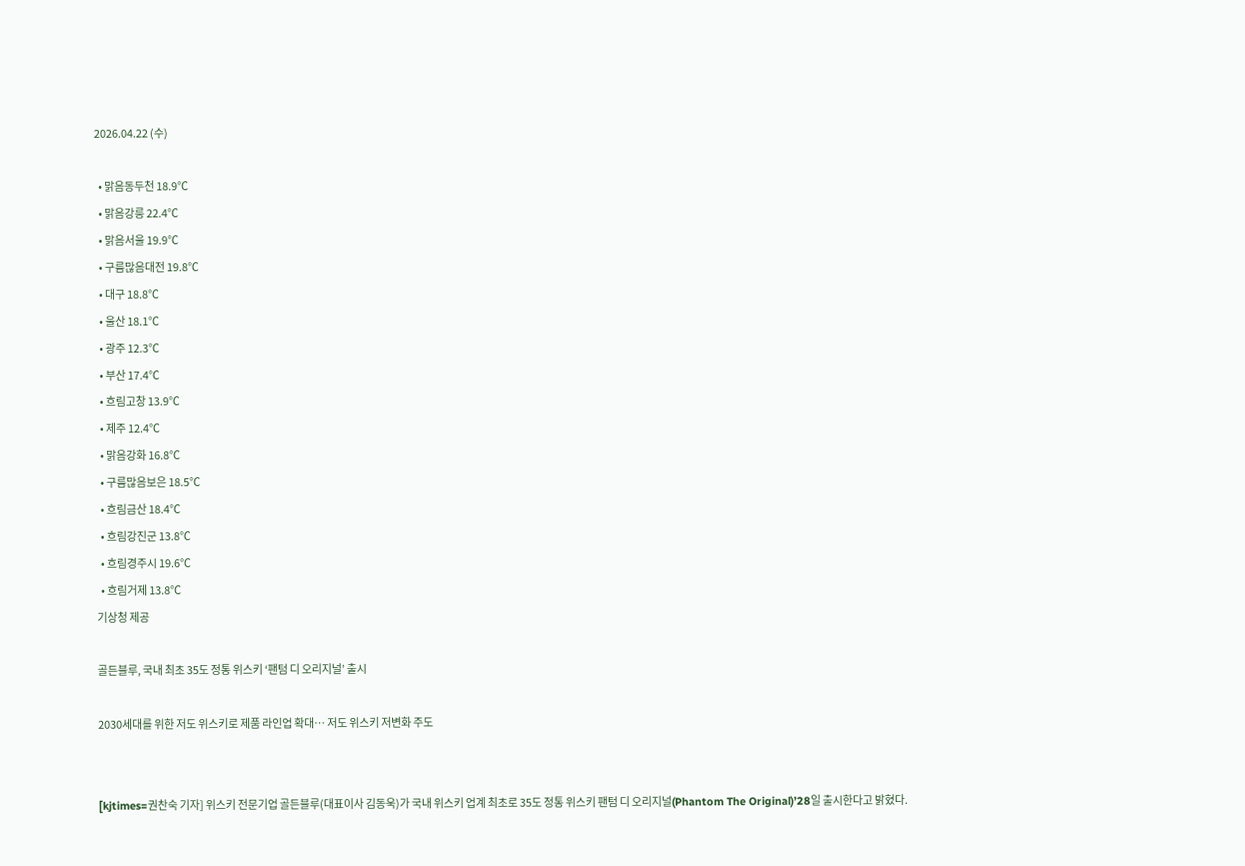2026.04.22 (수)

  • 맑음동두천 18.9℃
  • 맑음강릉 22.4℃
  • 맑음서울 19.9℃
  • 구름많음대전 19.8℃
  • 대구 18.8℃
  • 울산 18.1℃
  • 광주 12.3℃
  • 부산 17.4℃
  • 흐림고창 13.9℃
  • 제주 12.4℃
  • 맑음강화 16.8℃
  • 구름많음보은 18.5℃
  • 흐림금산 18.4℃
  • 흐림강진군 13.8℃
  • 흐림경주시 19.6℃
  • 흐림거제 13.8℃
기상청 제공

골든블루, 국내 최초 35도 정통 위스키 ‘팬텀 디 오리지널’ 출시

2030세대를 위한 저도 위스키로 제품 라인업 확대… 저도 위스키 저변화 주도


[kjtimes=권찬숙 기자] 위스키 전문기업 골든블루(대표이사 김동욱)가 국내 위스키 업계 최초로 35도 정통 위스키 팬텀 디 오리지널(Phantom The Original)’28일 출시한다고 밝혔다.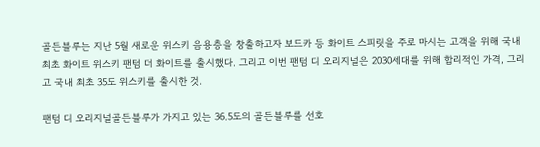골든블루는 지난 5월 새로운 위스키 음용층을 창출하고자 보드카 등 화이트 스피릿을 주로 마시는 고객을 위해 국내 최초 화이트 위스키 팬텀 더 화이트를 출시했다. 그리고 이번 팬텀 디 오리지널은 2030세대를 위해 합리적인 가격, 그리고 국내 최초 35도 위스키를 출시한 것.

팬텀 디 오리지널골든블루가 가지고 있는 36.5도의 골든블루를 선호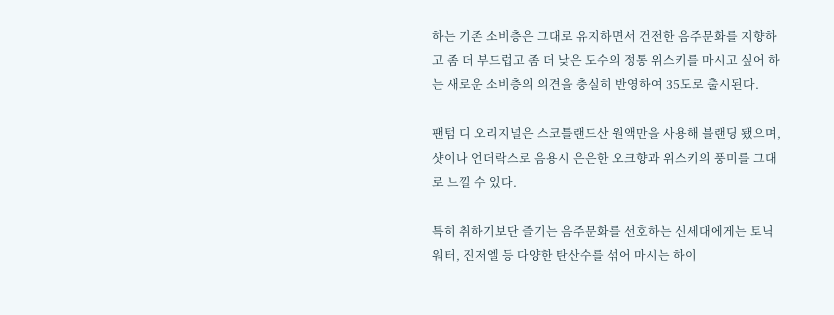하는 기존 소비층은 그대로 유지하면서 건전한 음주문화를 지향하고 좀 더 부드럽고 좀 더 낮은 도수의 정통 위스키를 마시고 싶어 하는 새로운 소비층의 의견을 충실히 반영하여 35도로 출시된다.

팬텀 디 오리지널은 스코틀랜드산 원액만을 사용해 블랜딩 됐으며, 샷이나 언더락스로 음용시 은은한 오크향과 위스키의 풍미를 그대로 느낄 수 있다.

특히 취하기보단 즐기는 음주문화를 선호하는 신세대에게는 토닉워터, 진저엘 등 다양한 탄산수를 섞어 마시는 하이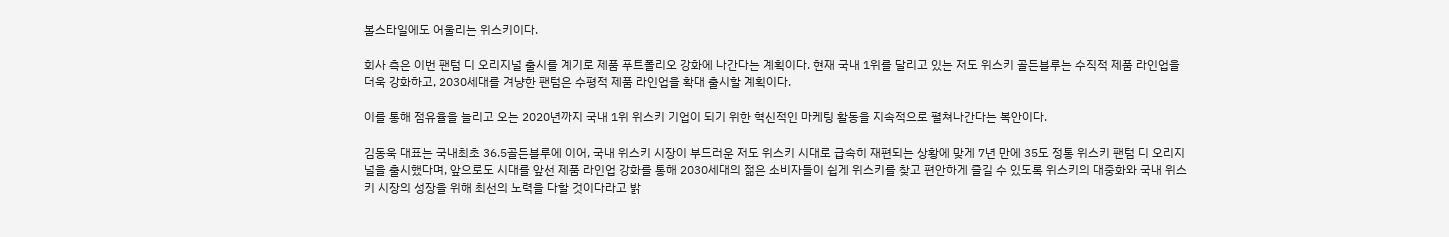볼스타일에도 어울리는 위스키이다.

회사 측은 이번 팬텀 디 오리지널 출시를 계기로 제품 푸트폴리오 강화에 나간다는 계획이다. 현재 국내 1위를 달리고 있는 저도 위스키 골든블루는 수직적 제품 라인업을 더욱 강화하고, 2030세대를 겨냥한 팬텀은 수평적 제품 라인업을 확대 출시할 계획이다.

이를 통해 점유율을 늘리고 오는 2020년까지 국내 1위 위스키 기업이 되기 위한 혁신적인 마케팅 활동을 지속적으로 펼쳐나간다는 복안이다.

김동욱 대표는 국내최초 36.5골든블루에 이어, 국내 위스키 시장이 부드러운 저도 위스키 시대로 급속히 재편되는 상황에 맞게 7년 만에 35도 정통 위스키 팬텀 디 오리지널을 출시했다며, 앞으로도 시대를 앞선 제품 라인업 강화를 통해 2030세대의 젊은 소비자들이 쉽게 위스키를 찾고 편안하게 즐길 수 있도록 위스키의 대중화와 국내 위스키 시장의 성장을 위해 최선의 노력을 다할 것이다라고 밝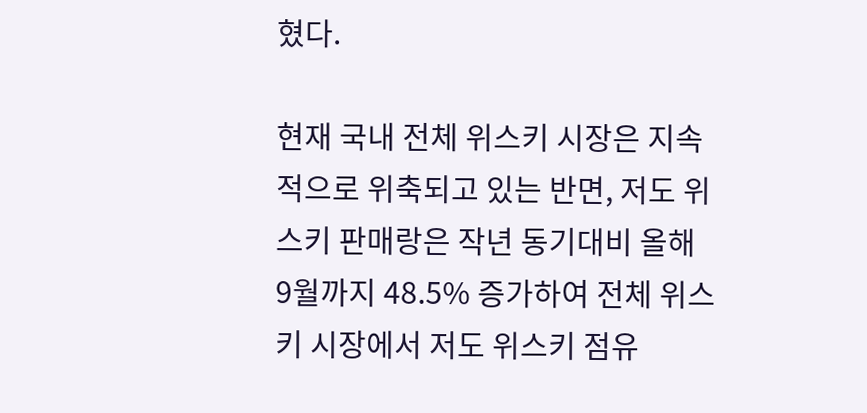혔다.

현재 국내 전체 위스키 시장은 지속적으로 위축되고 있는 반면, 저도 위스키 판매랑은 작년 동기대비 올해 9월까지 48.5% 증가하여 전체 위스키 시장에서 저도 위스키 점유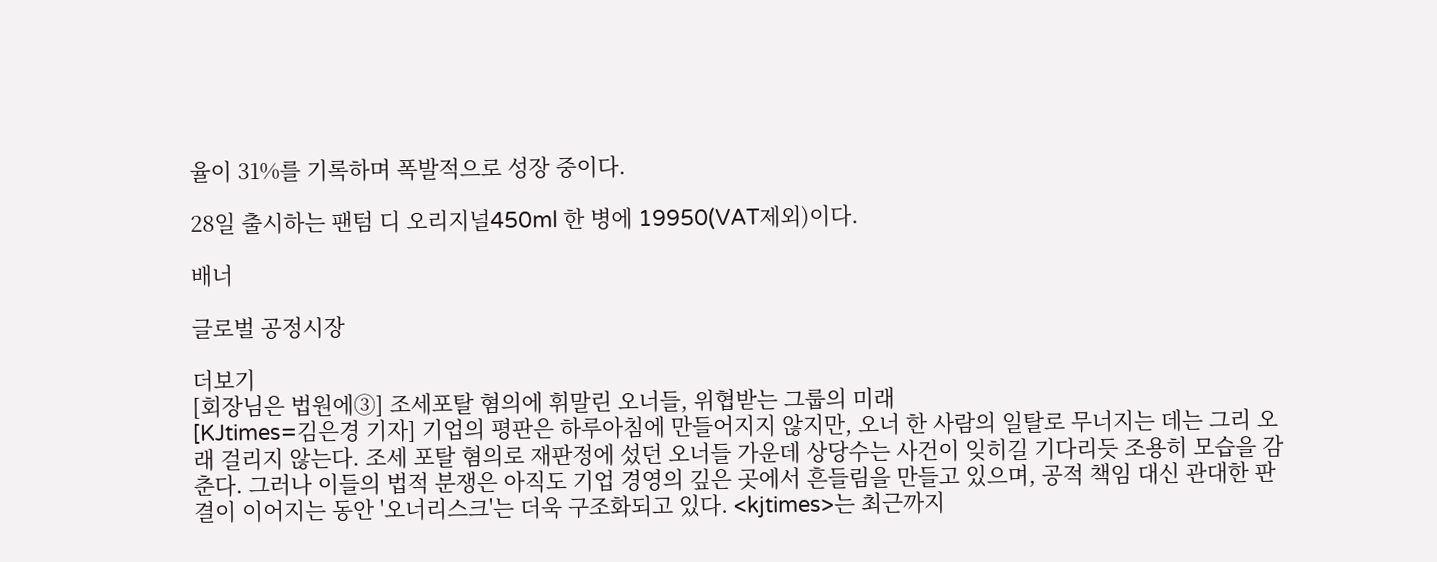율이 31%를 기록하며 폭발적으로 성장 중이다.

28일 출시하는 팬텀 디 오리지널450ml 한 병에 19950(VAT제외)이다.

배너

글로벌 공정시장

더보기
[회장님은 법원에③] 조세포탈 혐의에 휘말린 오너들, 위협받는 그룹의 미래
[KJtimes=김은경 기자] 기업의 평판은 하루아침에 만들어지지 않지만, 오너 한 사람의 일탈로 무너지는 데는 그리 오래 걸리지 않는다. 조세 포탈 혐의로 재판정에 섰던 오너들 가운데 상당수는 사건이 잊히길 기다리듯 조용히 모습을 감춘다. 그러나 이들의 법적 분쟁은 아직도 기업 경영의 깊은 곳에서 흔들림을 만들고 있으며, 공적 책임 대신 관대한 판결이 이어지는 동안 '오너리스크'는 더욱 구조화되고 있다. <kjtimes>는 최근까지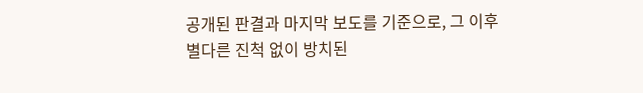공개된 판결과 마지막 보도를 기준으로, 그 이후 별다른 진척 없이 방치된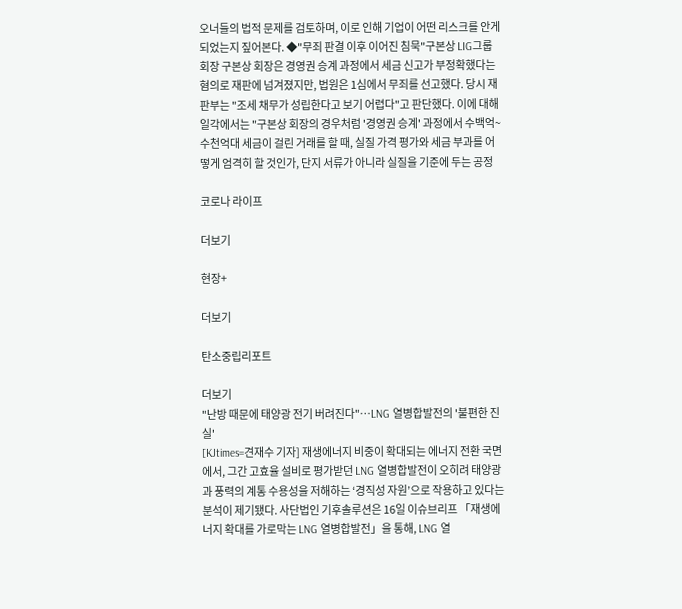오너들의 법적 문제를 검토하며, 이로 인해 기업이 어떤 리스크를 안게 되었는지 짚어본다. ◆"무죄 판결 이후 이어진 침묵"구본상 LIG그룹 회장 구본상 회장은 경영권 승계 과정에서 세금 신고가 부정확했다는 혐의로 재판에 넘겨졌지만, 법원은 1심에서 무죄를 선고했다. 당시 재판부는 "조세 채무가 성립한다고 보기 어렵다"고 판단했다. 이에 대해 일각에서는 "구본상 회장의 경우처럼 '경영권 승계' 과정에서 수백억~수천억대 세금이 걸린 거래를 할 때, 실질 가격 평가와 세금 부과를 어떻게 엄격히 할 것인가, 단지 서류가 아니라 실질을 기준에 두는 공정

코로나 라이프

더보기

현장+

더보기

탄소중립리포트

더보기
"난방 때문에 태양광 전기 버려진다"…LNG 열병합발전의 '불편한 진실'
[KJtimes=견재수 기자] 재생에너지 비중이 확대되는 에너지 전환 국면에서, 그간 고효율 설비로 평가받던 LNG 열병합발전이 오히려 태양광과 풍력의 계통 수용성을 저해하는 ‘경직성 자원’으로 작용하고 있다는 분석이 제기됐다. 사단법인 기후솔루션은 16일 이슈브리프 「재생에너지 확대를 가로막는 LNG 열병합발전」을 통해, LNG 열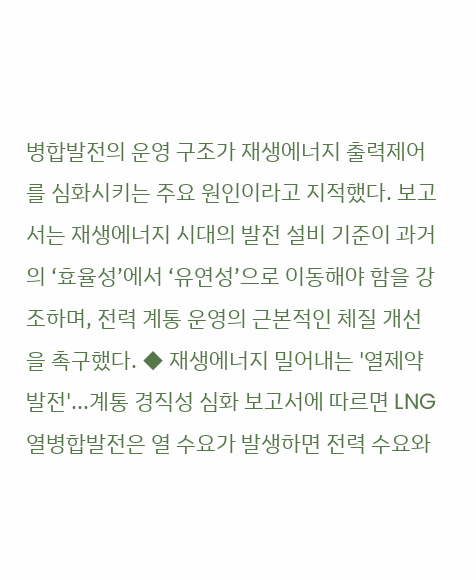병합발전의 운영 구조가 재생에너지 출력제어를 심화시키는 주요 원인이라고 지적했다. 보고서는 재생에너지 시대의 발전 설비 기준이 과거의 ‘효율성’에서 ‘유연성’으로 이동해야 함을 강조하며, 전력 계통 운영의 근본적인 체질 개선을 촉구했다. ◆ 재생에너지 밀어내는 '열제약 발전'...계통 경직성 심화 보고서에 따르면 LNG 열병합발전은 열 수요가 발생하면 전력 수요와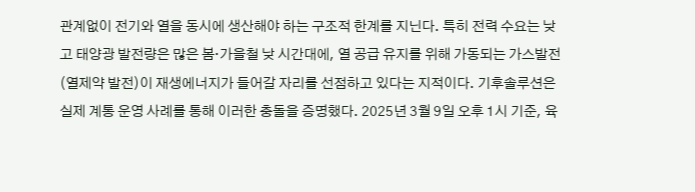관계없이 전기와 열을 동시에 생산해야 하는 구조적 한계를 지닌다. 특히 전력 수요는 낮고 태양광 발전량은 많은 봄·가을철 낮 시간대에, 열 공급 유지를 위해 가동되는 가스발전(열제약 발전)이 재생에너지가 들어갈 자리를 선점하고 있다는 지적이다. 기후솔루션은 실제 계통 운영 사례를 통해 이러한 충돌을 증명했다. 2025년 3월 9일 오후 1시 기준, 육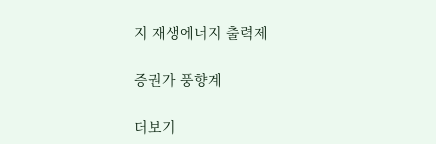지 재생에너지 출력제

증권가 풍향계

더보기